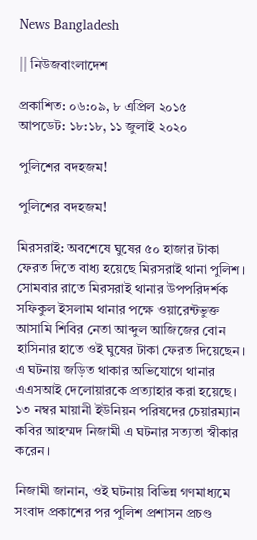News Bangladesh

|| নিউজবাংলাদেশ

প্রকাশিত: ০৬:০৯, ৮ এপ্রিল ২০১৫
আপডেট: ১৮:১৮, ১১ জুলাই ২০২০

পুলিশের বদহজম!

পুলিশের বদহজম!

মিরসরাই: অবশেষে ঘুষের ৫০ হাজার টাকা ফেরত দিতে বাধ্য হয়েছে মিরসরাই থানা পুলিশ। সোমবার রাতে মিরসরাই থানার উপপরিদর্শক সফিকুল ইসলাম থানার পক্ষে ওয়ারেন্টভুক্ত আসামি শিবির নেতা আব্দুল আজিজের বোন হাসিনার হাতে ওই ঘুষের টাকা ফেরত দিয়েছেন। এ ঘটনায় জড়িত থাকার অভিযোগে থানার এএসআই দেলোয়ারকে প্রত্যাহার করা হয়েছে। ১৩ নম্বর মায়ানী ইউনিয়ন পরিষদের চেয়ারম্যান কবির আহম্মদ নিজামী এ ঘটনার সত্যতা স্বীকার করেন।

নিজামী জানান, ওই ঘটনায় বিভিন্ন গণমাধ্যমে সংবাদ প্রকাশের পর পুলিশ প্রশাসন প্রচণ্ড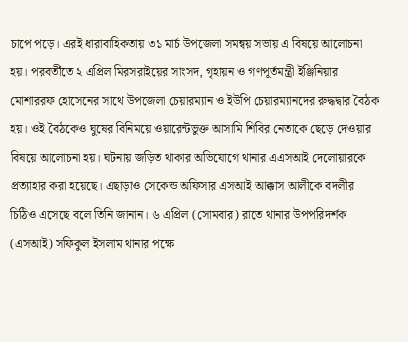চাপে পড়ে। এরই ধারাবাহিকতায় ৩১ মার্চ উপজেলা সমন্বয় সভায় এ বিষয়ে আলোচনা হয়। পরবর্তীতে ২ এপ্রিল মিরসরাইয়ের সাংসদ, গৃহায়ন ও গণপূর্তমন্ত্রী ইঞ্জিনিয়ার মোশাররফ হোসেনের সাথে উপজেলা চেয়ারম্যান ও ইউপি চেয়ারম্যানদের রুদ্ধদ্বার বৈঠক হয়। ওই বৈঠকেও ঘুষের বিনিময়ে ওয়ারেন্টভুক্ত আসামি শিবির নেতাকে ছেড়ে দেওয়ার বিষয়ে আলোচনা হয়। ঘটনায় জড়িত থাকার অভিযোগে থানার এএসআই দেলোয়ারকে প্রত্যাহার করা হয়েছে। এছাড়াও সেকেন্ড অফিসার এসআই আক্কাস আলীকে বদলীর চিঠিও এসেছে বলে তিনি জানান। ৬ এপ্রিল (সোমবার) রাতে থানার উপপরিদর্শক (এসআই) সফিকুল ইসলাম থানার পক্ষে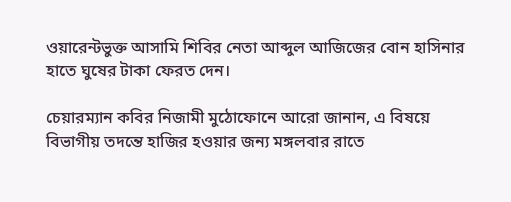ওয়ারেন্টভুক্ত আসামি শিবির নেতা আব্দুল আজিজের বোন হাসিনার হাতে ঘুষের টাকা ফেরত দেন।

চেয়ারম্যান কবির নিজামী মুঠোফোনে আরো জানান, এ বিষয়ে বিভাগীয় তদন্তে হাজির হওয়ার জন্য মঙ্গলবার রাতে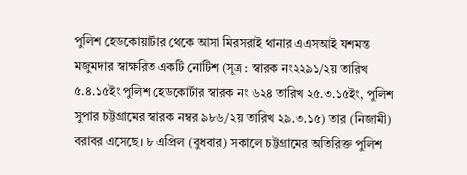পুলিশ হেডকোয়ার্টার থেকে আসা মিরসরাই থানার এএসআই যশমন্ত মজুমদার স্বাক্ষরিত একটি নোটিশ (সূত্র : স্বারক নং২২৯১/২য় তারিখ ৫.৪.১৫ইং পুলিশ হেডকোর্টার স্বারক নং ৬২৪ তারিখ ২৫.৩.১৫ইং, পুলিশ সুপার চট্টগ্রামের স্বারক নম্বর ৯৮৬/২য় তারিখ ২৯.৩.১৫) তার (নিজামী) বরাবর এসেছে। ৮ এপ্রিল (বুধবার) সকালে চট্টগ্রামের অতিরিক্ত পুলিশ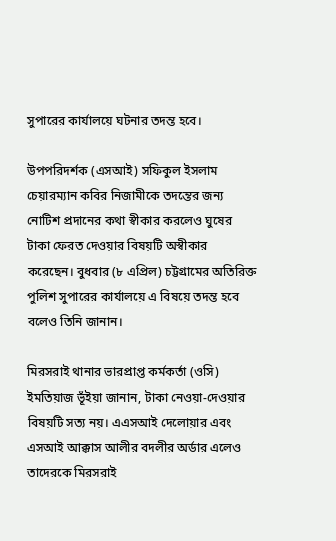সুপারের কার্যালয়ে ঘটনার তদন্ত হবে।

উপপরিদর্শক (এসআই) সফিকুল ইসলাম চেয়ারম্যান কবির নিজামীকে তদন্তের জন্য নোটিশ প্রদানের কথা স্বীকার করলেও ঘুষের টাকা ফেরত দেওয়ার বিষয়টি অস্বীকার করেছেন। বুধবার (৮ এপ্রিল) চট্টগ্রামের অতিরিক্ত পুলিশ সুপারের কার্যালয়ে এ বিষয়ে তদন্ত হবে বলেও তিনি জানান।

মিরসরাই থানার ভারপ্রাপ্ত কর্মকর্তা (ওসি) ইমতিয়াজ ভূঁইয়া জানান, টাকা নেওয়া-দেওয়ার বিষয়টি সত্য নয়। এএসআই দেলোয়ার এবং এসআই আক্কাস আলীর বদলীর অর্ডার এলেও তাদেরকে মিরসরাই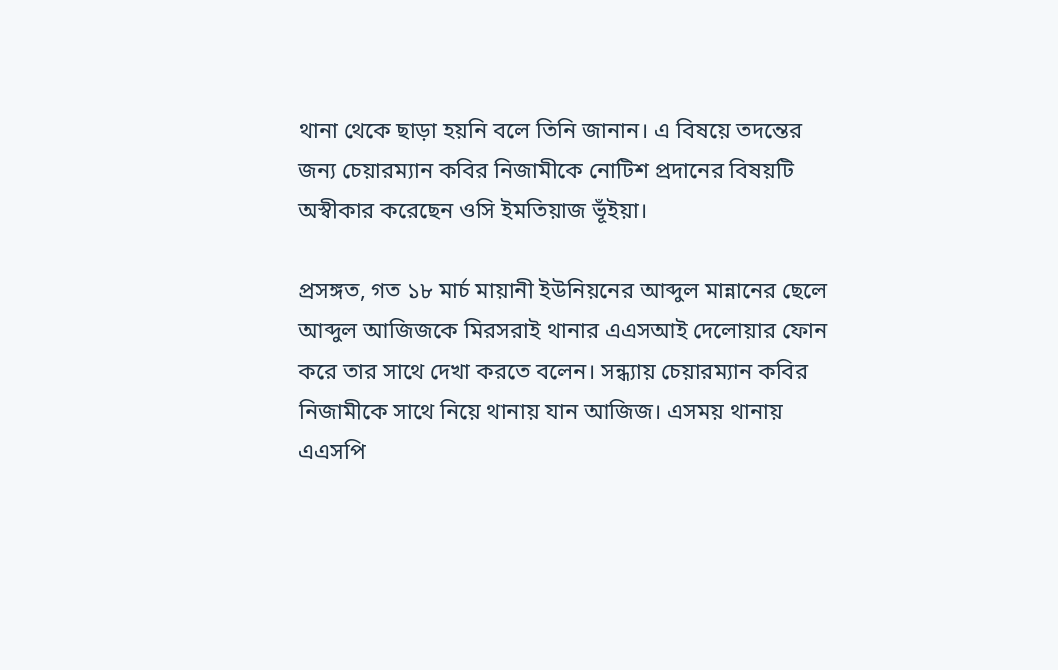থানা থেকে ছাড়া হয়নি বলে তিনি জানান। এ বিষয়ে তদন্তের জন্য চেয়ারম্যান কবির নিজামীকে নোটিশ প্রদানের বিষয়টি অস্বীকার করেছেন ওসি ইমতিয়াজ ভূঁইয়া।

প্রসঙ্গত, গত ১৮ মার্চ মায়ানী ইউনিয়নের আব্দুল মান্নানের ছেলে আব্দুল আজিজকে মিরসরাই থানার এএসআই দেলোয়ার ফোন করে তার সাথে দেখা করতে বলেন। সন্ধ্যায় চেয়ারম্যান কবির নিজামীকে সাথে নিয়ে থানায় যান আজিজ। এসময় থানায় এএসপি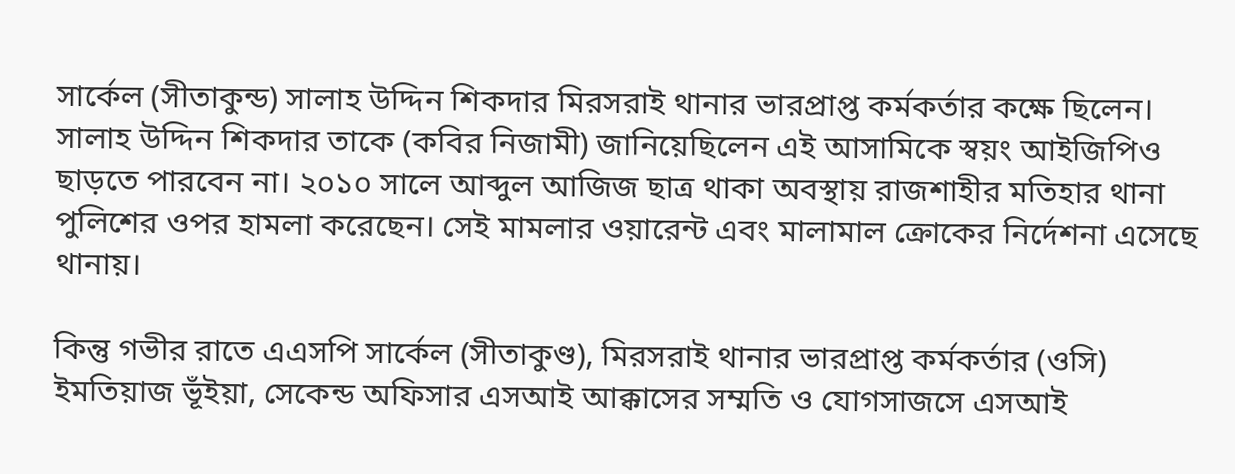সার্কেল (সীতাকুন্ড) সালাহ উদ্দিন শিকদার মিরসরাই থানার ভারপ্রাপ্ত কর্মকর্তার কক্ষে ছিলেন। সালাহ উদ্দিন শিকদার তাকে (কবির নিজামী) জানিয়েছিলেন এই আসামিকে স্বয়ং আইজিপিও ছাড়তে পারবেন না। ২০১০ সালে আব্দুল আজিজ ছাত্র থাকা অবস্থায় রাজশাহীর মতিহার থানা পুলিশের ওপর হামলা করেছেন। সেই মামলার ওয়ারেন্ট এবং মালামাল ক্রোকের নির্দেশনা এসেছে থানায়।

কিন্তু গভীর রাতে এএসপি সার্কেল (সীতাকুণ্ড), মিরসরাই থানার ভারপ্রাপ্ত কর্মকর্তার (ওসি) ইমতিয়াজ ভূঁইয়া, সেকেন্ড অফিসার এসআই আক্কাসের সম্মতি ও যোগসাজসে এসআই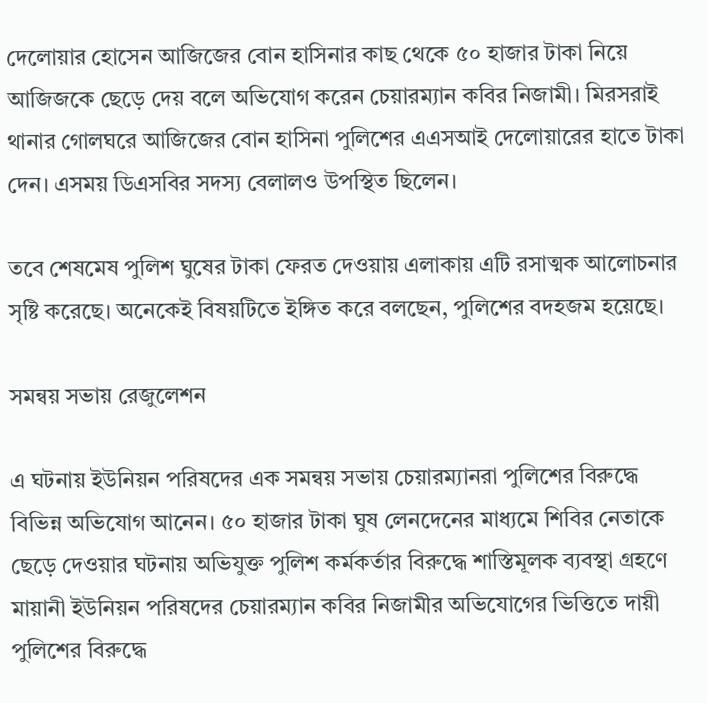দেলোয়ার হোসেন আজিজের বোন হাসিনার কাছ থেকে ৫০ হাজার টাকা নিয়ে আজিজকে ছেড়ে দেয় বলে অভিযোগ করেন চেয়ারম্যান কবির নিজামী। মিরসরাই থানার গোলঘরে আজিজের বোন হাসিনা পুলিশের এএসআই দেলোয়ারের হাতে টাকা দেন। এসময় ডিএসবির সদস্য বেলালও উপস্থিত ছিলেন।

তবে শেষমেষ পুলিশ ঘুষের টাকা ফেরত দেওয়ায় এলাকায় এটি রসাত্মক আলোচনার সৃষ্টি করেছে। অনেকেই বিষয়টিতে ইঙ্গিত করে বলছেন, পুলিশের বদহজম হয়েছে।

সমন্বয় সভায় রেজুলেশন

এ ঘটনায় ইউনিয়ন পরিষদের এক সমন্বয় সভায় চেয়ারম্যানরা পুলিশের বিরুদ্ধে বিভিন্ন অভিযোগ আনেন। ৫০ হাজার টাকা ঘুষ লেনদেনের মাধ্যমে শিবির নেতাকে ছেড়ে দেওয়ার ঘটনায় অভিযুক্ত পুলিশ কর্মকর্তার বিরুদ্ধে শাস্তিমূলক ব্যবস্থা গ্রহণে মায়ানী ইউনিয়ন পরিষদের চেয়ারম্যান কবির নিজামীর অভিযোগের ভিত্তিতে দায়ী পুলিশের বিরুদ্ধে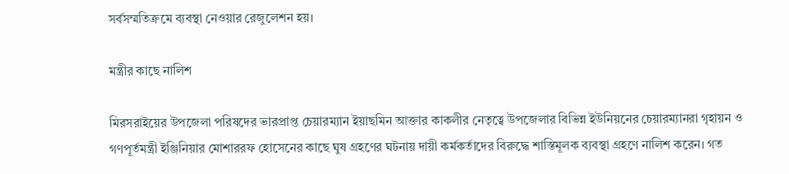সর্বসম্মতিক্রমে ব্যবস্থা নেওয়ার রেজুলেশন হয়।

মন্ত্রীর কাছে নালিশ

মিরসরাইয়ের উপজেলা পরিষদের ভারপ্রাপ্ত চেয়ারম্যান ইয়াছমিন আক্তার কাকলীর নেতৃত্বে উপজেলার বিভিন্ন ইউনিয়নের চেয়ারম্যানরা গৃহায়ন ও গণপূর্তমন্ত্রী ইঞ্জিনিয়ার মোশাররফ হোসেনের কাছে ঘুষ গ্রহণের ঘটনায় দায়ী কর্মকর্তাদের বিরুদ্ধে শাস্তিমূলক ব্যবস্থা গ্রহণে নালিশ করেন। গত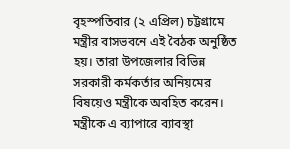বৃহস্পতিবার (২ এপ্রিল) চট্টগ্রামে মন্ত্রীর বাসভবনে এই বৈঠক অনুষ্ঠিত হয়। তারা উপজেলার বিভিন্ন সরকারী কর্মকর্তার অনিয়মের বিষয়েও মন্ত্রীকে অবহিত করেন। মন্ত্রীকে এ ব্যাপারে ব্যাবস্থা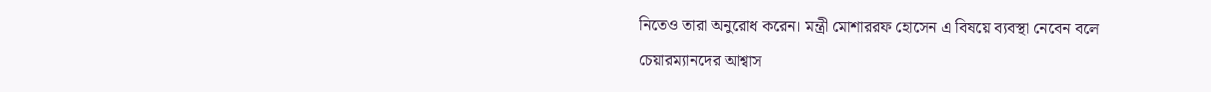নিতেও তারা অনুরোধ করেন। মন্ত্রী মোশাররফ হোসেন এ বিষয়ে ব্যবস্থা নেবেন বলে চেয়ারম্যানদের আশ্বাস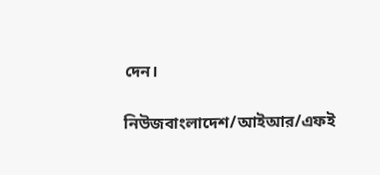দেন।

নিউজবাংলাদেশ/আইআর/এফই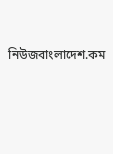নিউজবাংলাদেশ.কম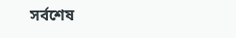সর্বশেষ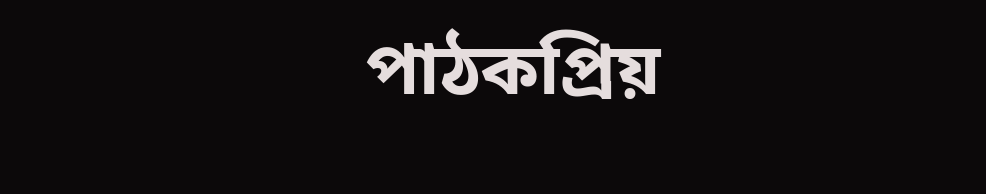পাঠকপ্রিয়